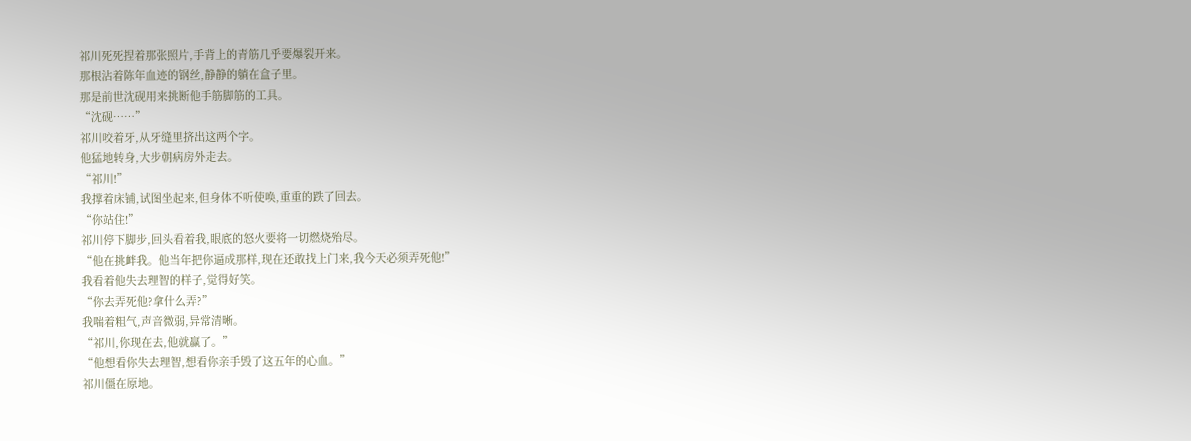祁川死死捏着那张照片,手背上的青筋几乎要爆裂开来。
那根沾着陈年血迹的钢丝,静静的躺在盒子里。
那是前世沈砚用来挑断他手筋脚筋的工具。
“沈砚……”
祁川咬着牙,从牙缝里挤出这两个字。
他猛地转身,大步朝病房外走去。
“祁川!”
我撑着床铺,试图坐起来,但身体不听使唤,重重的跌了回去。
“你站住!”
祁川停下脚步,回头看着我,眼底的怒火要将一切燃烧殆尽。
“他在挑衅我。他当年把你逼成那样,现在还敢找上门来,我今天必须弄死他!”
我看着他失去理智的样子,觉得好笑。
“你去弄死他?拿什么弄?”
我喘着粗气,声音微弱,异常清晰。
“祁川,你现在去,他就赢了。”
“他想看你失去理智,想看你亲手毁了这五年的心血。”
祁川僵在原地。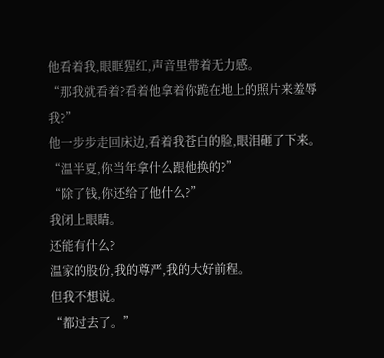他看着我,眼眶猩红,声音里带着无力感。
“那我就看着?看着他拿着你跪在地上的照片来羞辱我?”
他一步步走回床边,看着我苍白的脸,眼泪砸了下来。
“温半夏,你当年拿什么跟他换的?”
“除了钱,你还给了他什么?”
我闭上眼睛。
还能有什么?
温家的股份,我的尊严,我的大好前程。
但我不想说。
“都过去了。”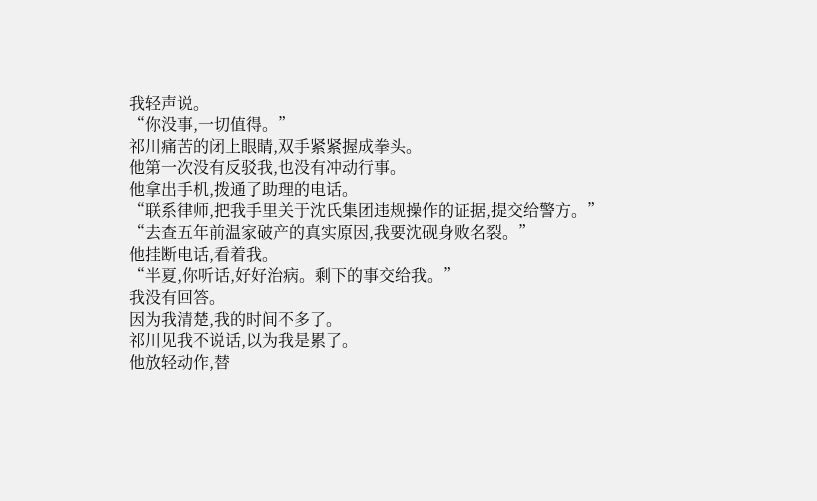我轻声说。
“你没事,一切值得。”
祁川痛苦的闭上眼睛,双手紧紧握成拳头。
他第一次没有反驳我,也没有冲动行事。
他拿出手机,拨通了助理的电话。
“联系律师,把我手里关于沈氏集团违规操作的证据,提交给警方。”
“去查五年前温家破产的真实原因,我要沈砚身败名裂。”
他挂断电话,看着我。
“半夏,你听话,好好治病。剩下的事交给我。”
我没有回答。
因为我清楚,我的时间不多了。
祁川见我不说话,以为我是累了。
他放轻动作,替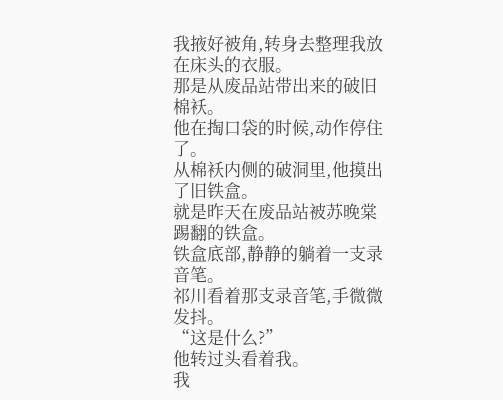我掖好被角,转身去整理我放在床头的衣服。
那是从废品站带出来的破旧棉袄。
他在掏口袋的时候,动作停住了。
从棉袄内侧的破洞里,他摸出了旧铁盒。
就是昨天在废品站被苏晚棠踢翻的铁盒。
铁盒底部,静静的躺着一支录音笔。
祁川看着那支录音笔,手微微发抖。
“这是什么?”
他转过头看着我。
我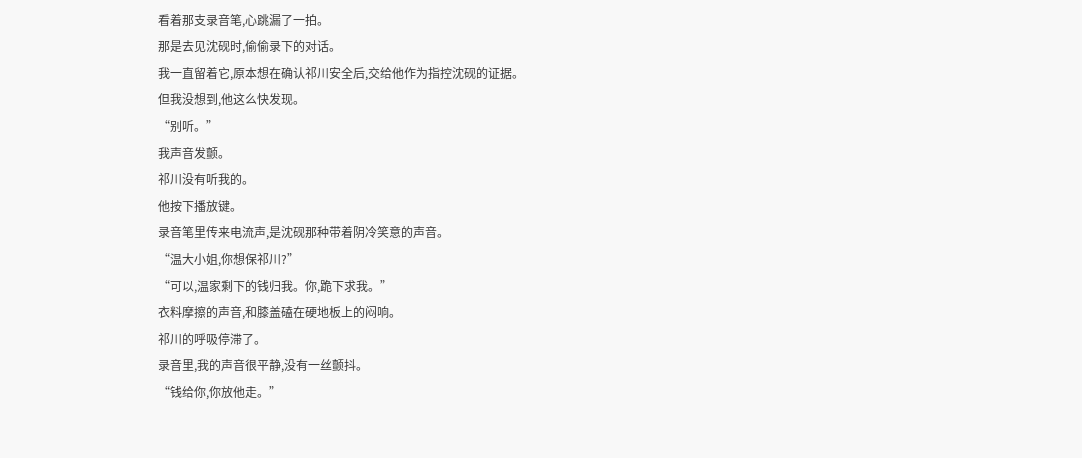看着那支录音笔,心跳漏了一拍。
那是去见沈砚时,偷偷录下的对话。
我一直留着它,原本想在确认祁川安全后,交给他作为指控沈砚的证据。
但我没想到,他这么快发现。
“别听。”
我声音发颤。
祁川没有听我的。
他按下播放键。
录音笔里传来电流声,是沈砚那种带着阴冷笑意的声音。
“温大小姐,你想保祁川?”
“可以,温家剩下的钱归我。你,跪下求我。”
衣料摩擦的声音,和膝盖磕在硬地板上的闷响。
祁川的呼吸停滞了。
录音里,我的声音很平静,没有一丝颤抖。
“钱给你,你放他走。”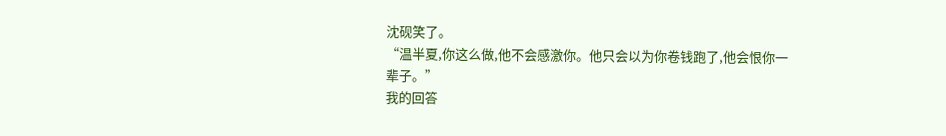沈砚笑了。
“温半夏,你这么做,他不会感激你。他只会以为你卷钱跑了,他会恨你一辈子。”
我的回答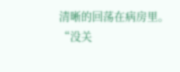清晰的回荡在病房里。
“没关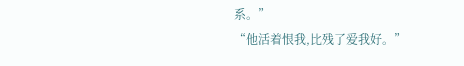系。”
“他活着恨我,比残了爱我好。”